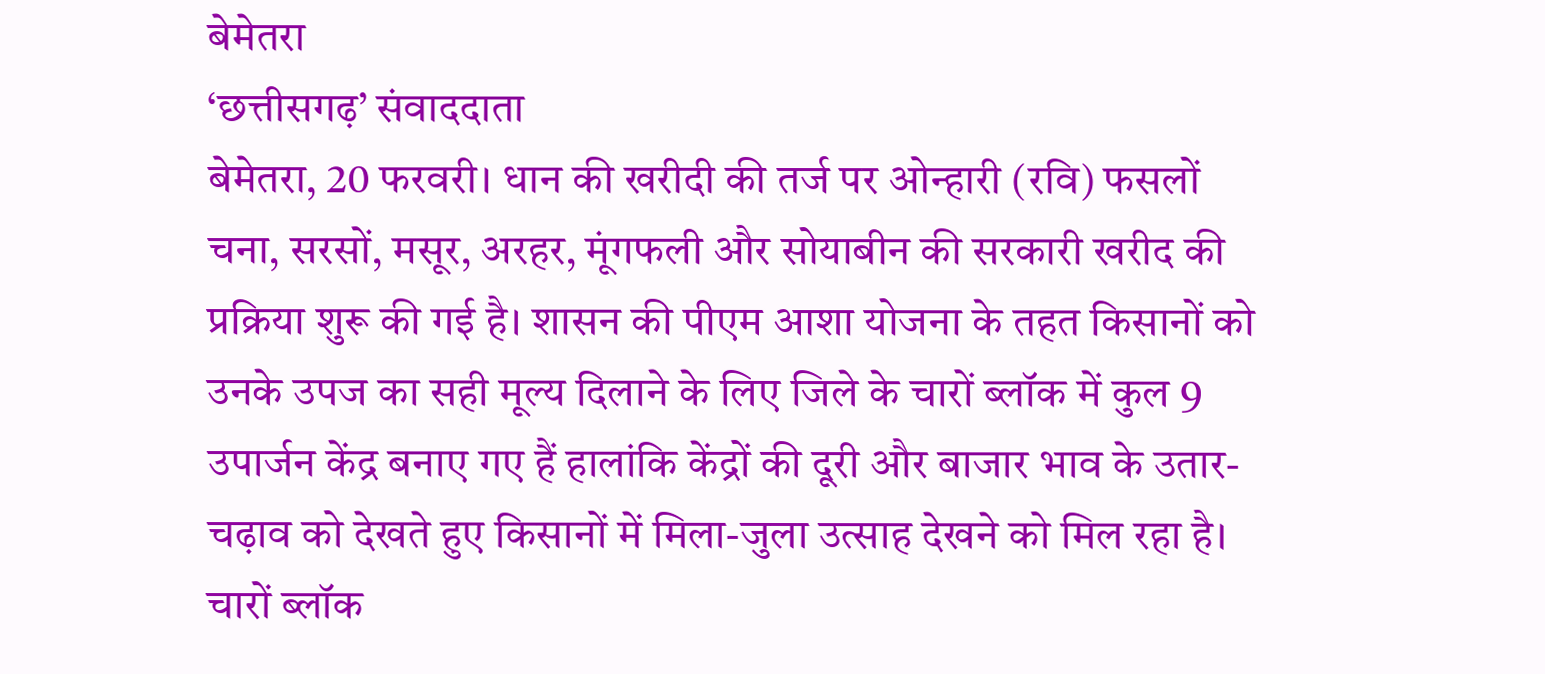बेमेतरा
‘छत्तीसगढ़’ संवाददाता
बेमेतरा, 20 फरवरी। धान की खरीदी की तर्ज पर ओन्हारी (रवि) फसलों चना, सरसों, मसूर, अरहर, मूंगफली और सोयाबीन की सरकारी खरीद की प्रक्रिया शुरू की गई है। शासन की पीएम आशा योजना के तहत किसानों को उनके उपज का सही मूल्य दिलाने के लिए जिले के चारों ब्लॉक में कुल 9 उपार्जन केंद्र बनाए गए हैं हालांकि केंद्रों की दूरी और बाजार भाव के उतार-चढ़ाव को देखते हुए किसानों में मिला-जुला उत्साह देखने को मिल रहा है।
चारों ब्लॉक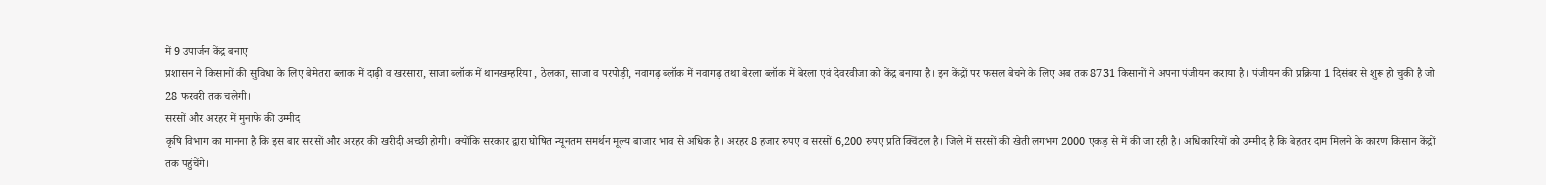में 9 उपार्जन केंद्र बनाए
प्रशासन ने किसानों की सुविधा के लिए बेमेतरा ब्लाक में दाढ़ी व खरसारा, साजा ब्लॉक में थानखम्हरिया , ठेलका, साजा व परपोड़ी, नवागढ़ ब्लॉक में नवागढ़ तथा बेरला ब्लॉक में बेरला एवं देवरवीजा को केंद्र बनाया है। इन केंद्रों पर फसल बेचने के लिए अब तक 8731 किसानों ने अपना पंजीयन कराया है। पंजीयन की प्रक्रिया 1 दिसंबर से शुरू हो चुकी है जो 28 फरवरी तक चलेगी।
सरसों और अरहर में मुनाफे की उम्मीद
कृषि विभाग का मानना है कि इस बार सरसों और अरहर की खरीदी अच्छी होगी। क्योंकि सरकार द्वारा घोषित न्यूनतम समर्थन मूल्य बाजार भाव से अधिक है। अरहर 8 हजार रुपए व सरसों 6,200 रुपए प्रति क्विंटल है। जिले में सरसों की खेती लगभग 2000 एकड़ से में की जा रही है। अधिकारियों को उम्मीद है कि बेहतर दाम मिलने के कारण किसान केंद्रों तक पहुंचेंगे।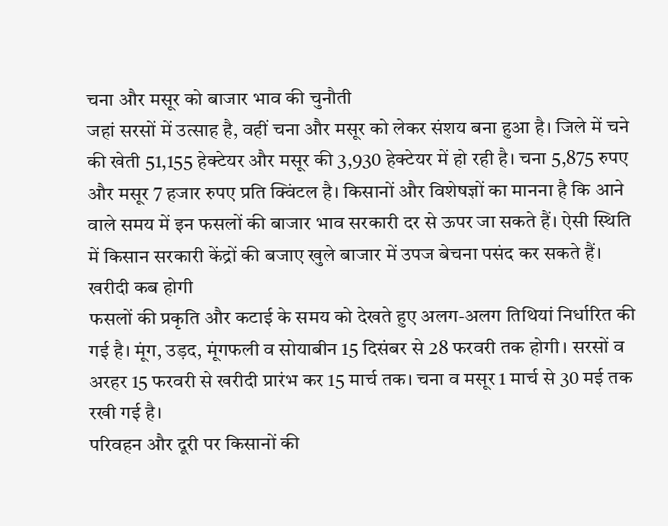चना और मसूर को बाजार भाव की चुनौती
जहां सरसों में उत्साह है, वहीं चना और मसूर को लेकर संशय बना हुआ है। जिले में चने की खेती 51,155 हेक्टेयर और मसूर की 3,930 हेक्टेयर में हो रही है। चना 5,875 रुपए और मसूर 7 हजार रुपए प्रति क्विंटल है। किसानों और विशेषज्ञों का मानना है कि आने वाले समय में इन फसलों की बाजार भाव सरकारी दर से ऊपर जा सकते हैं। ऐसी स्थिति में किसान सरकारी केंद्रों की बजाए खुले बाजार में उपज बेचना पसंद कर सकते हैं।
खरीदी कब होगी
फसलों की प्रकृति और कटाई के समय को देखते हुए अलग-अलग तिथियां निर्धारित की गई है। मूंग, उड़द, मूंगफली व सोयाबीन 15 दिसंबर से 28 फरवरी तक होगी। सरसों व अरहर 15 फरवरी से खरीदी प्रारंभ कर 15 मार्च तक। चना व मसूर 1 मार्च से 30 मई तक रखी गई है।
परिवहन और दूरी पर किसानों की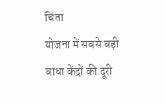चिंता
योजना में सबसे बड़ी बाधा केंद्रों की दूरी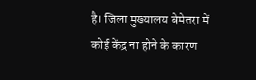है। जिला मुख्यालय बेमेतरा में कोई केंद्र ना होने के कारण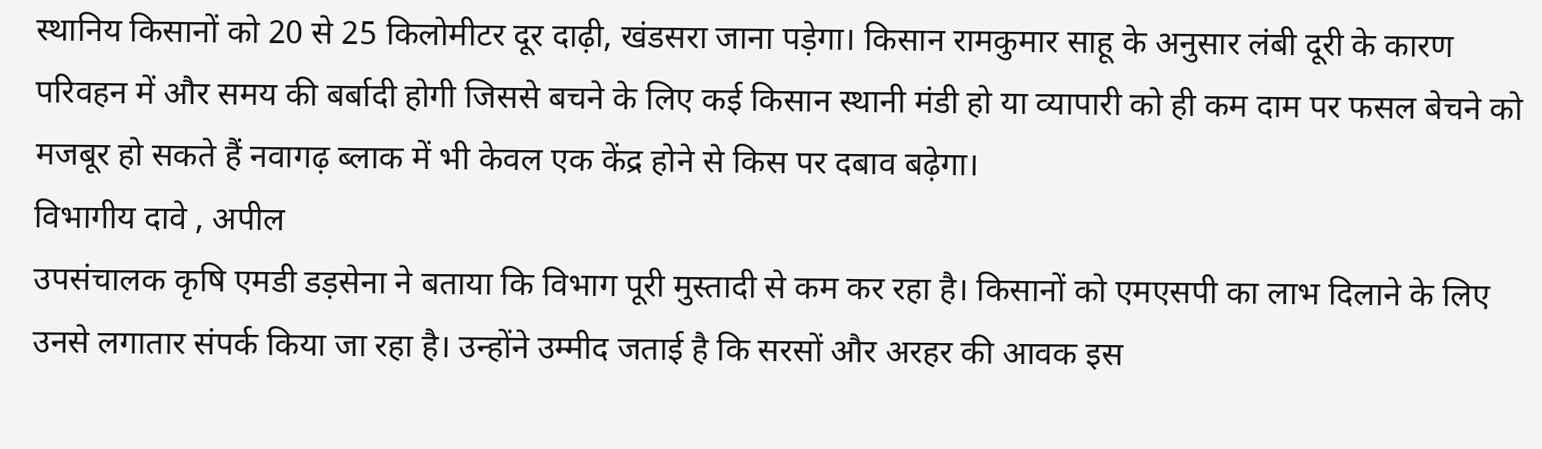स्थानिय किसानों को 20 से 25 किलोमीटर दूर दाढ़ी, खंडसरा जाना पड़ेगा। किसान रामकुमार साहू के अनुसार लंबी दूरी के कारण परिवहन में और समय की बर्बादी होगी जिससे बचने के लिए कई किसान स्थानी मंडी हो या व्यापारी को ही कम दाम पर फसल बेचने को मजबूर हो सकते हैं नवागढ़ ब्लाक में भी केवल एक केंद्र होने से किस पर दबाव बढ़ेगा।
विभागीय दावे , अपील
उपसंचालक कृषि एमडी डड़सेना ने बताया कि विभाग पूरी मुस्तादी से कम कर रहा है। किसानों को एमएसपी का लाभ दिलाने के लिए उनसे लगातार संपर्क किया जा रहा है। उन्होंने उम्मीद जताई है कि सरसों और अरहर की आवक इस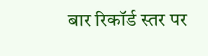बार रिकॉर्ड स्तर पर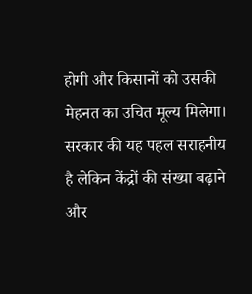होगी और किसानों को उसकी मेहनत का उचित मूल्य मिलेगा। सरकार की यह पहल सराहनीय है लेकिन केंद्रों की संख्या बढ़ाने और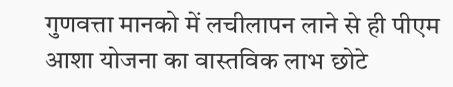गुणवत्ता मानको में लचीलापन लाने से ही पीएम आशा योजना का वास्तविक लाभ छोटे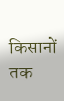किसानों तक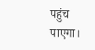पहुंच पाएगा।